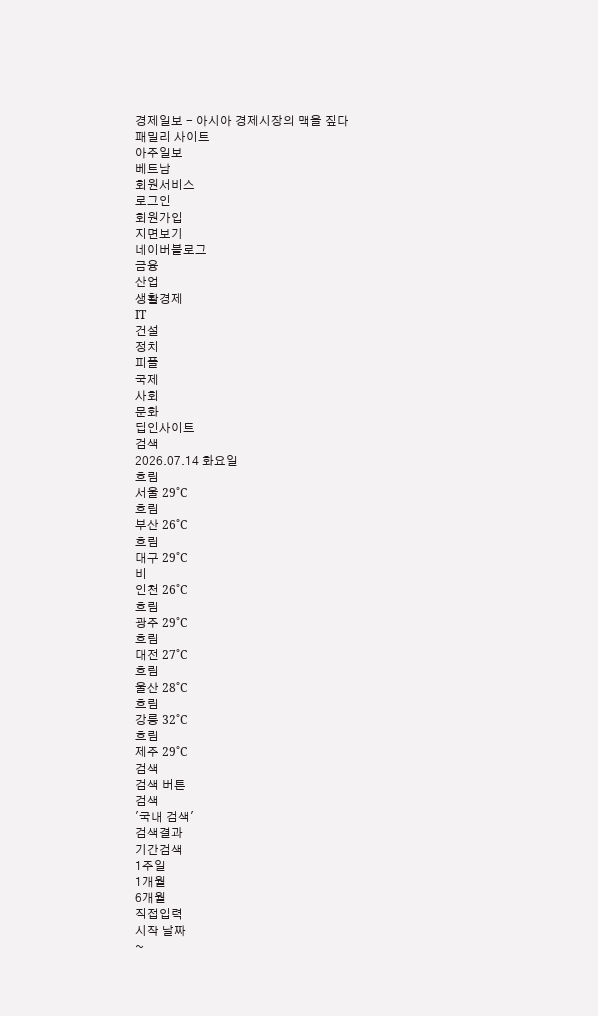경제일보 - 아시아 경제시장의 맥을 짚다
패밀리 사이트
아주일보
베트남
회원서비스
로그인
회원가입
지면보기
네이버블로그
금융
산업
생활경제
IT
건설
정치
피플
국제
사회
문화
딥인사이트
검색
2026.07.14 화요일
흐림
서울 29˚C
흐림
부산 26˚C
흐림
대구 29˚C
비
인천 26˚C
흐림
광주 29˚C
흐림
대전 27˚C
흐림
울산 28˚C
흐림
강릉 32˚C
흐림
제주 29˚C
검색
검색 버튼
검색
'국내 검색'
검색결과
기간검색
1주일
1개월
6개월
직접입력
시작 날짜
~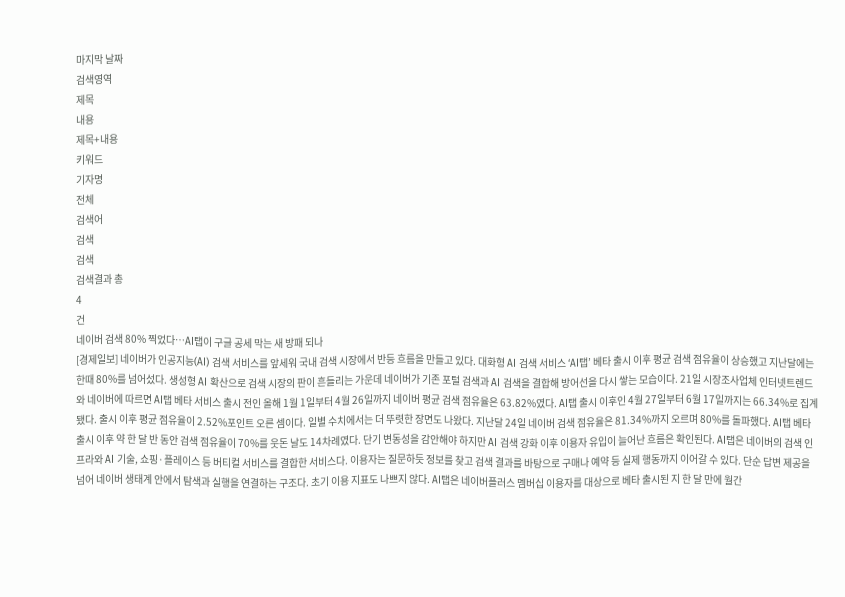마지막 날짜
검색영역
제목
내용
제목+내용
키워드
기자명
전체
검색어
검색
검색
검색결과 총
4
건
네이버 검색 80% 찍었다…AI탭이 구글 공세 막는 새 방패 되나
[경제일보] 네이버가 인공지능(AI) 검색 서비스를 앞세워 국내 검색 시장에서 반등 흐름을 만들고 있다. 대화형 AI 검색 서비스 ‘AI탭’ 베타 출시 이후 평균 검색 점유율이 상승했고 지난달에는 한때 80%를 넘어섰다. 생성형 AI 확산으로 검색 시장의 판이 흔들리는 가운데 네이버가 기존 포털 검색과 AI 검색을 결합해 방어선을 다시 쌓는 모습이다. 21일 시장조사업체 인터넷트렌드와 네이버에 따르면 AI탭 베타 서비스 출시 전인 올해 1월 1일부터 4월 26일까지 네이버 평균 검색 점유율은 63.82%였다. AI탭 출시 이후인 4월 27일부터 6월 17일까지는 66.34%로 집계됐다. 출시 이후 평균 점유율이 2.52%포인트 오른 셈이다. 일별 수치에서는 더 뚜렷한 장면도 나왔다. 지난달 24일 네이버 검색 점유율은 81.34%까지 오르며 80%를 돌파했다. AI탭 베타 출시 이후 약 한 달 반 동안 검색 점유율이 70%를 웃돈 날도 14차례였다. 단기 변동성을 감안해야 하지만 AI 검색 강화 이후 이용자 유입이 늘어난 흐름은 확인된다. AI탭은 네이버의 검색 인프라와 AI 기술, 쇼핑·플레이스 등 버티컬 서비스를 결합한 서비스다. 이용자는 질문하듯 정보를 찾고 검색 결과를 바탕으로 구매나 예약 등 실제 행동까지 이어갈 수 있다. 단순 답변 제공을 넘어 네이버 생태계 안에서 탐색과 실행을 연결하는 구조다. 초기 이용 지표도 나쁘지 않다. AI탭은 네이버플러스 멤버십 이용자를 대상으로 베타 출시된 지 한 달 만에 월간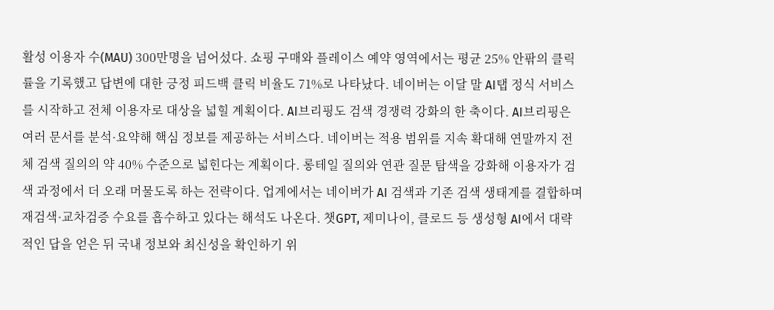활성 이용자 수(MAU) 300만명을 넘어섰다. 쇼핑 구매와 플레이스 예약 영역에서는 평균 25% 안팎의 클릭률을 기록했고 답변에 대한 긍정 피드백 클릭 비율도 71%로 나타났다. 네이버는 이달 말 AI탭 정식 서비스를 시작하고 전체 이용자로 대상을 넓힐 계획이다. AI브리핑도 검색 경쟁력 강화의 한 축이다. AI브리핑은 여러 문서를 분석·요약해 핵심 정보를 제공하는 서비스다. 네이버는 적용 범위를 지속 확대해 연말까지 전체 검색 질의의 약 40% 수준으로 넓힌다는 계획이다. 롱테일 질의와 연관 질문 탐색을 강화해 이용자가 검색 과정에서 더 오래 머물도록 하는 전략이다. 업계에서는 네이버가 AI 검색과 기존 검색 생태계를 결합하며 재검색·교차검증 수요를 흡수하고 있다는 해석도 나온다. 챗GPT, 제미나이, 클로드 등 생성형 AI에서 대략적인 답을 얻은 뒤 국내 정보와 최신성을 확인하기 위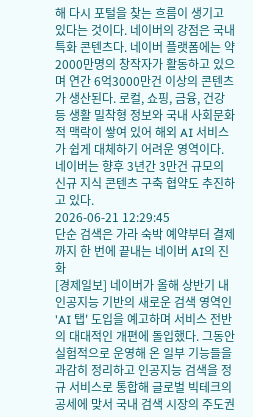해 다시 포털을 찾는 흐름이 생기고 있다는 것이다. 네이버의 강점은 국내 특화 콘텐츠다. 네이버 플랫폼에는 약 2000만명의 창작자가 활동하고 있으며 연간 6억3000만건 이상의 콘텐츠가 생산된다. 로컬, 쇼핑, 금융, 건강 등 생활 밀착형 정보와 국내 사회문화적 맥락이 쌓여 있어 해외 AI 서비스가 쉽게 대체하기 어려운 영역이다. 네이버는 향후 3년간 3만건 규모의 신규 지식 콘텐츠 구축 협약도 추진하고 있다.
2026-06-21 12:29:45
단순 검색은 가라 숙박 예약부터 결제까지 한 번에 끝내는 네이버 AI의 진화
[경제일보] 네이버가 올해 상반기 내 인공지능 기반의 새로운 검색 영역인 'AI 탭' 도입을 예고하며 서비스 전반의 대대적인 개편에 돌입했다. 그동안 실험적으로 운영해 온 일부 기능들을 과감히 정리하고 인공지능 검색을 정규 서비스로 통합해 글로벌 빅테크의 공세에 맞서 국내 검색 시장의 주도권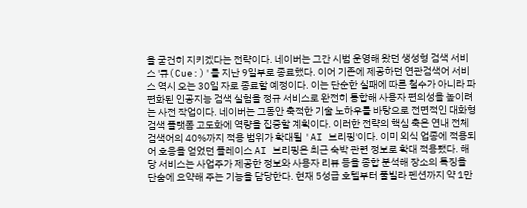을 굳건히 지키겠다는 전략이다. 네이버는 그간 시범 운영해 왔던 생성형 검색 서비스 '큐(Cue:)'를 지난 9일부로 종료했다. 이어 기존에 제공하던 연관검색어 서비스 역시 오는 30일 자로 종료할 예정이다. 이는 단순한 실패에 따른 철수가 아니라 파편화된 인공지능 검색 실험을 정규 서비스로 완전히 통합해 사용자 편의성을 높이려는 사전 작업이다. 네이버는 그동안 축적한 기술 노하우를 바탕으로 전면적인 대화형 검색 플랫폼 고도화에 역량을 집중할 계획이다. 이러한 전략의 핵심 축은 연내 전체 검색어의 40%까지 적용 범위가 확대될 'AI 브리핑'이다. 이미 외식 업종에 적용되어 호응을 얻었던 플레이스 AI 브리핑은 최근 숙박 관련 정보로 확대 적용됐다. 해당 서비스는 사업주가 제공한 정보와 사용자 리뷰 등을 종합 분석해 장소의 특징을 단숨에 요약해 주는 기능을 담당한다. 현재 5성급 호텔부터 풀빌라 펜션까지 약 1만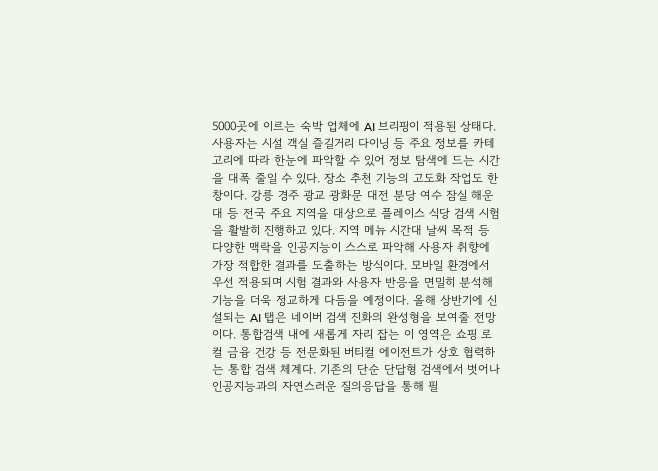5000곳에 이르는 숙박 업체에 AI 브리핑이 적용된 상태다. 사용자는 시설 객실 즐길거리 다이닝 등 주요 정보를 카테고리에 따라 한눈에 파악할 수 있어 정보 탐색에 드는 시간을 대폭 줄일 수 있다. 장소 추천 기능의 고도화 작업도 한창이다. 강릉 경주 광교 광화문 대전 분당 여수 잠실 해운대 등 전국 주요 지역을 대상으로 플레이스 식당 검색 시험을 활발히 진행하고 있다. 지역 메뉴 시간대 날씨 목적 등 다양한 맥락을 인공지능이 스스로 파악해 사용자 취향에 가장 적합한 결과를 도출하는 방식이다. 모바일 환경에서 우선 적용되며 시험 결과와 사용자 반응을 면밀히 분석해 기능을 더욱 정교하게 다듬을 예정이다. 올해 상반기에 신설되는 AI 탭은 네이버 검색 진화의 완성형을 보여줄 전망이다. 통합검색 내에 새롭게 자리 잡는 이 영역은 쇼핑 로컬 금융 건강 등 전문화된 버티컬 에이전트가 상호 협력하는 통합 검색 체계다. 기존의 단순 단답형 검색에서 벗어나 인공지능과의 자연스러운 질의응답을 통해 필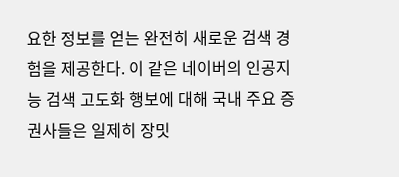요한 정보를 얻는 완전히 새로운 검색 경험을 제공한다. 이 같은 네이버의 인공지능 검색 고도화 행보에 대해 국내 주요 증권사들은 일제히 장밋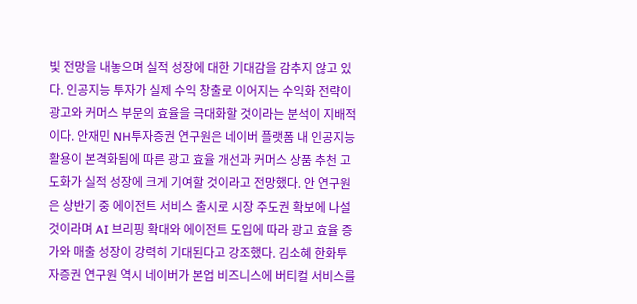빛 전망을 내놓으며 실적 성장에 대한 기대감을 감추지 않고 있다. 인공지능 투자가 실제 수익 창출로 이어지는 수익화 전략이 광고와 커머스 부문의 효율을 극대화할 것이라는 분석이 지배적이다. 안재민 NH투자증권 연구원은 네이버 플랫폼 내 인공지능 활용이 본격화됨에 따른 광고 효율 개선과 커머스 상품 추천 고도화가 실적 성장에 크게 기여할 것이라고 전망했다. 안 연구원은 상반기 중 에이전트 서비스 출시로 시장 주도권 확보에 나설 것이라며 AI 브리핑 확대와 에이전트 도입에 따라 광고 효율 증가와 매출 성장이 강력히 기대된다고 강조했다. 김소혜 한화투자증권 연구원 역시 네이버가 본업 비즈니스에 버티컬 서비스를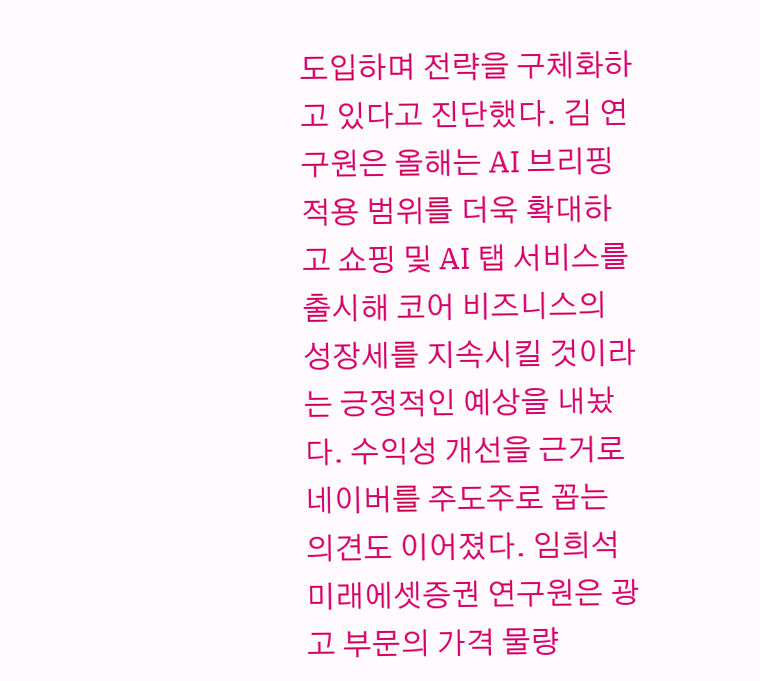도입하며 전략을 구체화하고 있다고 진단했다. 김 연구원은 올해는 AI 브리핑 적용 범위를 더욱 확대하고 쇼핑 및 AI 탭 서비스를 출시해 코어 비즈니스의 성장세를 지속시킬 것이라는 긍정적인 예상을 내놨다. 수익성 개선을 근거로 네이버를 주도주로 꼽는 의견도 이어졌다. 임희석 미래에셋증권 연구원은 광고 부문의 가격 물량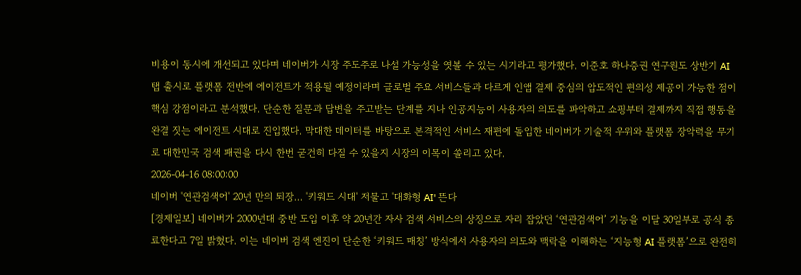비용이 동시에 개선되고 있다며 네이버가 시장 주도주로 나설 가능성을 엿볼 수 있는 시기라고 평가했다. 이준호 하나증권 연구원도 상반기 AI 탭 출시로 플랫폼 전반에 에이전트가 적용될 예정이라며 글로벌 주요 서비스들과 다르게 인앱 결제 중심의 압도적인 편의성 제공이 가능한 점이 핵심 강점이라고 분석했다. 단순한 질문과 답변을 주고받는 단계를 지나 인공지능이 사용자의 의도를 파악하고 쇼핑부터 결제까지 직접 행동을 완결 짓는 에이전트 시대로 진입했다. 막대한 데이터를 바탕으로 본격적인 서비스 재편에 돌입한 네이버가 기술적 우위와 플랫폼 장악력을 무기로 대한민국 검색 패권을 다시 한번 굳건히 다질 수 있을지 시장의 이목이 쏠리고 있다.
2026-04-16 08:00:00
네이버 '연관검색어' 20년 만의 퇴장… '키워드 시대' 저물고 '대화형 AI' 뜬다
[경제일보] 네이버가 2000년대 중반 도입 이후 약 20년간 자사 검색 서비스의 상징으로 자리 잡았던 ‘연관검색어’ 기능을 이달 30일부로 공식 종료한다고 7일 밝혔다. 이는 네이버 검색 엔진이 단순한 ‘키워드 매칭’ 방식에서 사용자의 의도와 맥락을 이해하는 ‘지능형 AI 플랫폼’으로 완전히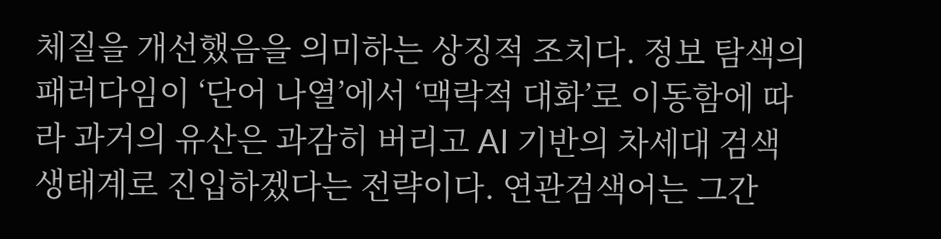체질을 개선했음을 의미하는 상징적 조치다. 정보 탐색의 패러다임이 ‘단어 나열’에서 ‘맥락적 대화’로 이동함에 따라 과거의 유산은 과감히 버리고 AI 기반의 차세대 검색 생태계로 진입하겠다는 전략이다. 연관검색어는 그간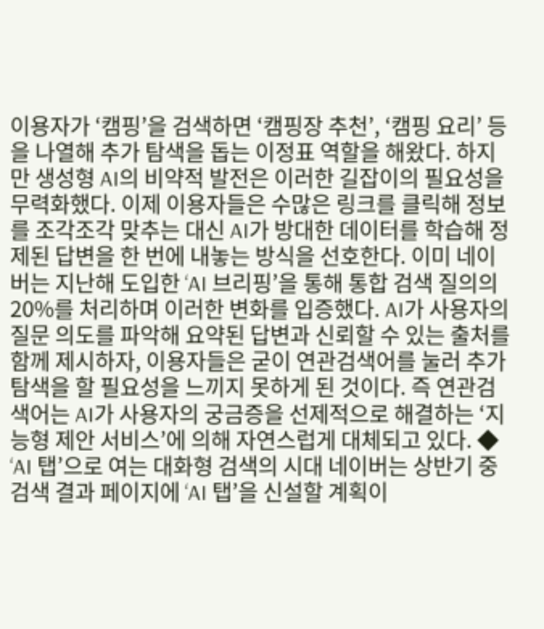이용자가 ‘캠핑’을 검색하면 ‘캠핑장 추천’, ‘캠핑 요리’ 등을 나열해 추가 탐색을 돕는 이정표 역할을 해왔다. 하지만 생성형 AI의 비약적 발전은 이러한 길잡이의 필요성을 무력화했다. 이제 이용자들은 수많은 링크를 클릭해 정보를 조각조각 맞추는 대신 AI가 방대한 데이터를 학습해 정제된 답변을 한 번에 내놓는 방식을 선호한다. 이미 네이버는 지난해 도입한 ‘AI 브리핑’을 통해 통합 검색 질의의 20%를 처리하며 이러한 변화를 입증했다. AI가 사용자의 질문 의도를 파악해 요약된 답변과 신뢰할 수 있는 출처를 함께 제시하자, 이용자들은 굳이 연관검색어를 눌러 추가 탐색을 할 필요성을 느끼지 못하게 된 것이다. 즉 연관검색어는 AI가 사용자의 궁금증을 선제적으로 해결하는 ‘지능형 제안 서비스’에 의해 자연스럽게 대체되고 있다. ◆ ‘AI 탭’으로 여는 대화형 검색의 시대 네이버는 상반기 중 검색 결과 페이지에 ‘AI 탭’을 신설할 계획이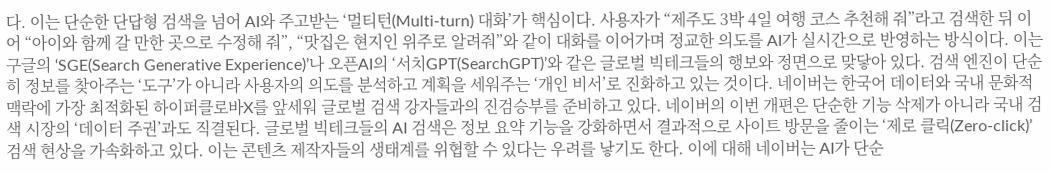다. 이는 단순한 단답형 검색을 넘어 AI와 주고받는 ‘멀티턴(Multi-turn) 대화’가 핵심이다. 사용자가 “제주도 3박 4일 여행 코스 추천해 줘”라고 검색한 뒤 이어 “아이와 함께 갈 만한 곳으로 수정해 줘”, “맛집은 현지인 위주로 알려줘”와 같이 대화를 이어가며 정교한 의도를 AI가 실시간으로 반영하는 방식이다. 이는 구글의 ‘SGE(Search Generative Experience)’나 오픈AI의 ‘서치GPT(SearchGPT)’와 같은 글로벌 빅테크들의 행보와 정면으로 맞닿아 있다. 검색 엔진이 단순히 정보를 찾아주는 ‘도구’가 아니라 사용자의 의도를 분석하고 계획을 세워주는 ‘개인 비서’로 진화하고 있는 것이다. 네이버는 한국어 데이터와 국내 문화적 맥락에 가장 최적화된 하이퍼클로바X를 앞세워 글로벌 검색 강자들과의 진검승부를 준비하고 있다. 네이버의 이번 개편은 단순한 기능 삭제가 아니라 국내 검색 시장의 ‘데이터 주권’과도 직결된다. 글로벌 빅테크들의 AI 검색은 정보 요약 기능을 강화하면서 결과적으로 사이트 방문을 줄이는 ‘제로 클릭(Zero-click)’ 검색 현상을 가속화하고 있다. 이는 콘텐츠 제작자들의 생태계를 위협할 수 있다는 우려를 낳기도 한다. 이에 대해 네이버는 AI가 단순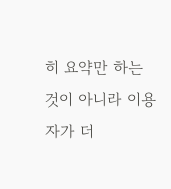히 요약만 하는 것이 아니라 이용자가 더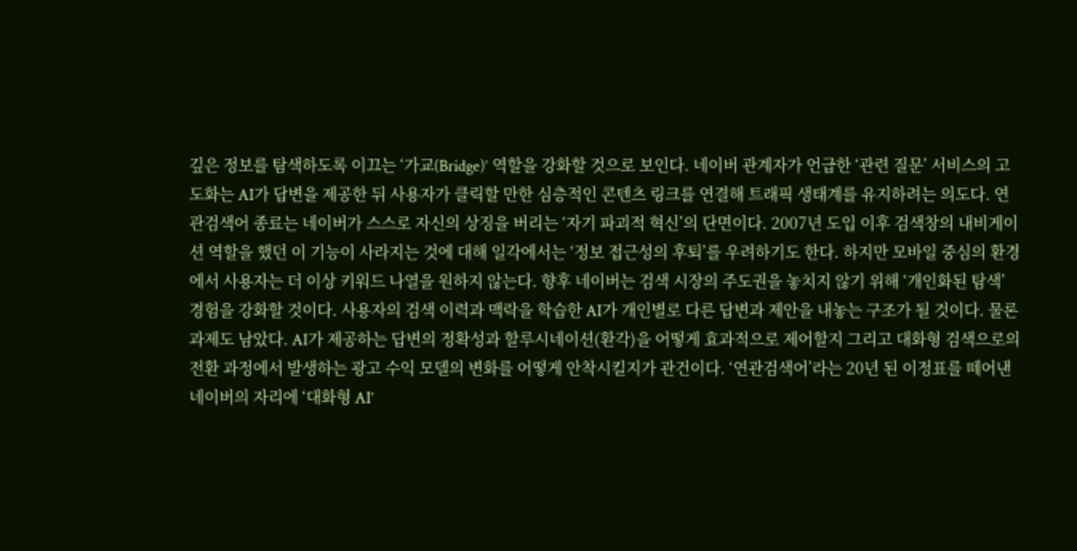깊은 정보를 탐색하도록 이끄는 ‘가교(Bridge)’ 역할을 강화할 것으로 보인다. 네이버 관계자가 언급한 ‘관련 질문’ 서비스의 고도화는 AI가 답변을 제공한 뒤 사용자가 클릭할 만한 심층적인 콘텐츠 링크를 연결해 트래픽 생태계를 유지하려는 의도다. 연관검색어 종료는 네이버가 스스로 자신의 상징을 버리는 ‘자기 파괴적 혁신’의 단면이다. 2007년 도입 이후 검색창의 내비게이션 역할을 했던 이 기능이 사라지는 것에 대해 일각에서는 ‘정보 접근성의 후퇴’를 우려하기도 한다. 하지만 모바일 중심의 환경에서 사용자는 더 이상 키워드 나열을 원하지 않는다. 향후 네이버는 검색 시장의 주도권을 놓치지 않기 위해 ‘개인화된 탐색’ 경험을 강화할 것이다. 사용자의 검색 이력과 맥락을 학습한 AI가 개인별로 다른 답변과 제안을 내놓는 구조가 될 것이다. 물론 과제도 남았다. AI가 제공하는 답변의 정확성과 할루시네이션(환각)을 어떻게 효과적으로 제어할지 그리고 대화형 검색으로의 전환 과정에서 발생하는 광고 수익 모델의 변화를 어떻게 안착시킬지가 관건이다. ‘연관검색어’라는 20년 된 이정표를 떼어낸 네이버의 자리에 ‘대화형 AI’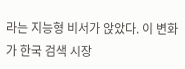라는 지능형 비서가 앉았다. 이 변화가 한국 검색 시장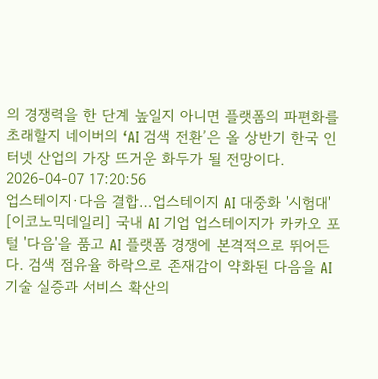의 경쟁력을 한 단계 높일지 아니면 플랫폼의 파편화를 초래할지 네이버의 ‘AI 검색 전환’은 올 상반기 한국 인터넷 산업의 가장 뜨거운 화두가 될 전망이다.
2026-04-07 17:20:56
업스테이지·다음 결합…업스테이지 AI 대중화 '시험대'
[이코노믹데일리] 국내 AI 기업 업스테이지가 카카오 포털 '다음'을 품고 AI 플랫폼 경쟁에 본격적으로 뛰어든다. 검색 점유율 하락으로 존재감이 약화된 다음을 AI 기술 실증과 서비스 확산의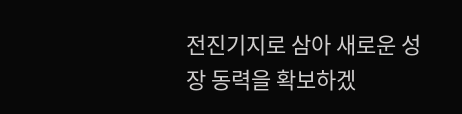전진기지로 삼아 새로운 성장 동력을 확보하겠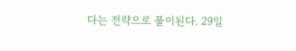다는 전략으로 풀이된다. 29일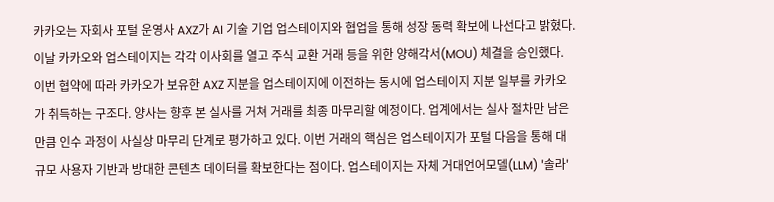카카오는 자회사 포털 운영사 AXZ가 AI 기술 기업 업스테이지와 협업을 통해 성장 동력 확보에 나선다고 밝혔다. 이날 카카오와 업스테이지는 각각 이사회를 열고 주식 교환 거래 등을 위한 양해각서(MOU) 체결을 승인했다. 이번 협약에 따라 카카오가 보유한 AXZ 지분을 업스테이지에 이전하는 동시에 업스테이지 지분 일부를 카카오가 취득하는 구조다. 양사는 향후 본 실사를 거쳐 거래를 최종 마무리할 예정이다. 업계에서는 실사 절차만 남은 만큼 인수 과정이 사실상 마무리 단계로 평가하고 있다. 이번 거래의 핵심은 업스테이지가 포털 다음을 통해 대규모 사용자 기반과 방대한 콘텐츠 데이터를 확보한다는 점이다. 업스테이지는 자체 거대언어모델(LLM) '솔라'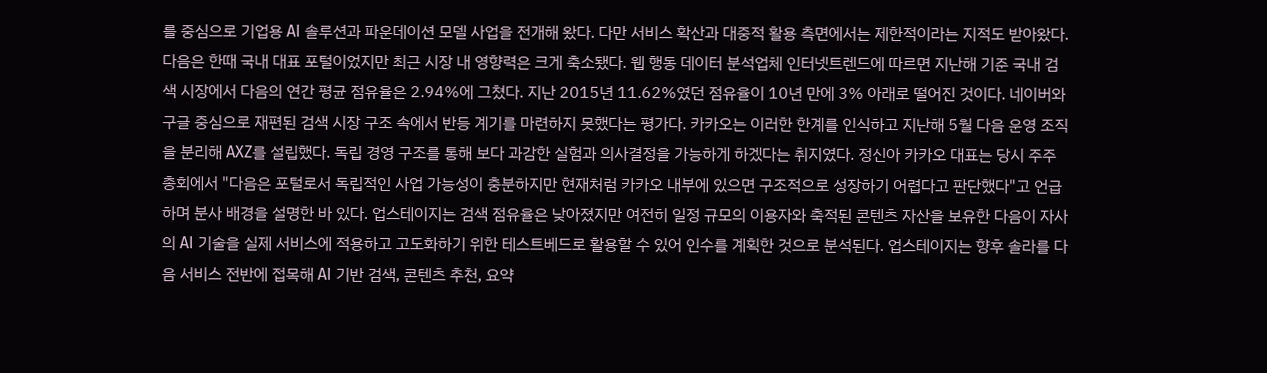를 중심으로 기업용 AI 솔루션과 파운데이션 모델 사업을 전개해 왔다. 다만 서비스 확산과 대중적 활용 측면에서는 제한적이라는 지적도 받아왔다. 다음은 한때 국내 대표 포털이었지만 최근 시장 내 영향력은 크게 축소됐다. 웹 행동 데이터 분석업체 인터넷트렌드에 따르면 지난해 기준 국내 검색 시장에서 다음의 연간 평균 점유율은 2.94%에 그쳤다. 지난 2015년 11.62%였던 점유율이 10년 만에 3% 아래로 떨어진 것이다. 네이버와 구글 중심으로 재편된 검색 시장 구조 속에서 반등 계기를 마련하지 못했다는 평가다. 카카오는 이러한 한계를 인식하고 지난해 5월 다음 운영 조직을 분리해 AXZ를 설립했다. 독립 경영 구조를 통해 보다 과감한 실험과 의사결정을 가능하게 하겠다는 취지였다. 정신아 카카오 대표는 당시 주주총회에서 "다음은 포털로서 독립적인 사업 가능성이 충분하지만 현재처럼 카카오 내부에 있으면 구조적으로 성장하기 어렵다고 판단했다"고 언급하며 분사 배경을 설명한 바 있다. 업스테이지는 검색 점유율은 낮아졌지만 여전히 일정 규모의 이용자와 축적된 콘텐츠 자산을 보유한 다음이 자사의 AI 기술을 실제 서비스에 적용하고 고도화하기 위한 테스트베드로 활용할 수 있어 인수를 계획한 것으로 분석된다. 업스테이지는 향후 솔라를 다음 서비스 전반에 접목해 AI 기반 검색, 콘텐츠 추천, 요약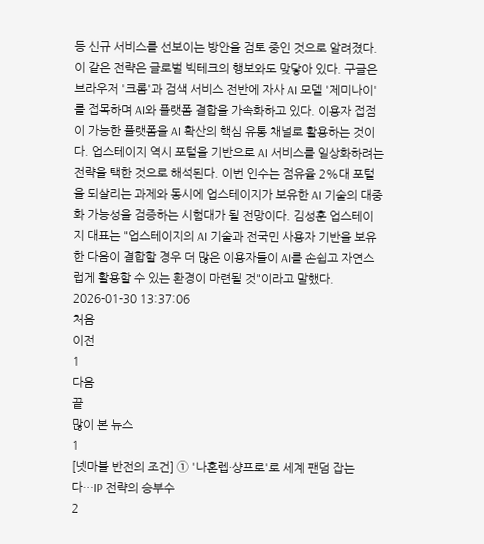등 신규 서비스를 선보이는 방안을 검토 중인 것으로 알려졌다. 이 같은 전략은 글로벌 빅테크의 행보와도 맞닿아 있다. 구글은 브라우저 '크롬'과 검색 서비스 전반에 자사 AI 모델 '제미나이'를 접목하며 AI와 플랫폼 결합을 가속화하고 있다. 이용자 접점이 가능한 플랫폼을 AI 확산의 핵심 유통 채널로 활용하는 것이다. 업스테이지 역시 포털을 기반으로 AI 서비스를 일상화하려는 전략을 택한 것으로 해석된다. 이번 인수는 점유율 2%대 포털을 되살리는 과제와 동시에 업스테이지가 보유한 AI 기술의 대중화 가능성을 검증하는 시험대가 될 전망이다. 김성훈 업스테이지 대표는 "업스테이지의 AI 기술과 전국민 사용자 기반을 보유한 다음이 결합할 경우 더 많은 이용자들이 AI를 손쉽고 자연스럽게 활용할 수 있는 환경이 마련될 것"이라고 말했다.
2026-01-30 13:37:06
처음
이전
1
다음
끝
많이 본 뉴스
1
[넷마블 반전의 조건] ① '나혼렙·샹프로'로 세계 팬덤 잡는다…IP 전략의 승부수
2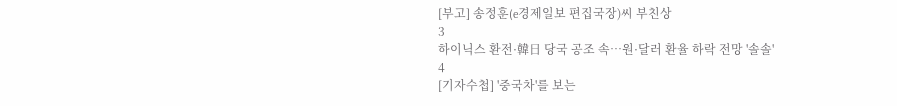[부고] 송정훈(e경제일보 편집국장)씨 부친상
3
하이닉스 환전·韓日 당국 공조 속…원·달러 환율 하락 전망 '솔솔'
4
[기자수첩] '중국차'를 보는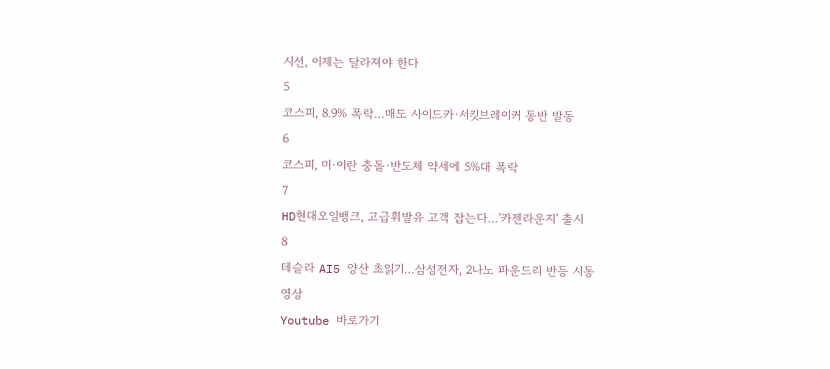시선, 이제는 달라져야 한다
5
코스피, 8.9% 폭락…매도 사이드카·서킷브레이커 동반 발동
6
코스피, 미·이란 충돌·반도체 약세에 5%대 폭락
7
HD현대오일뱅크, 고급휘발유 고객 잡는다…'카젠라운지' 출시
8
테슬라 AI5 양산 초읽기…삼성전자, 2나노 파운드리 반등 시동
영상
Youtube 바로가기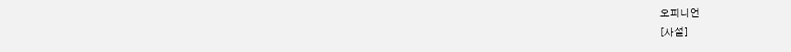오피니언
[사설]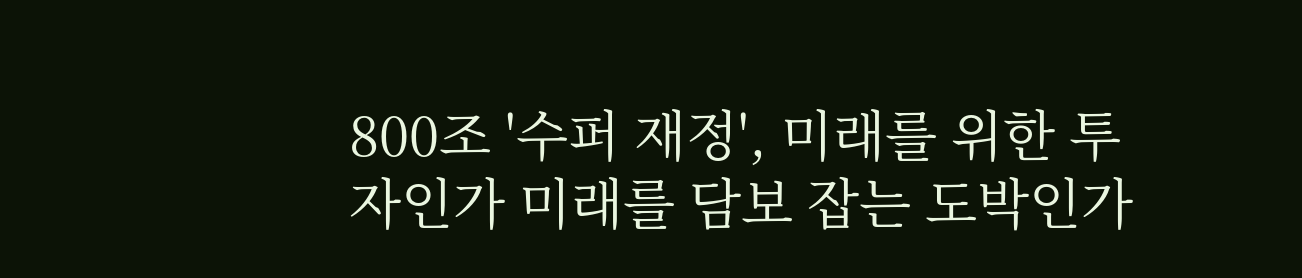800조 '수퍼 재정', 미래를 위한 투자인가 미래를 담보 잡는 도박인가